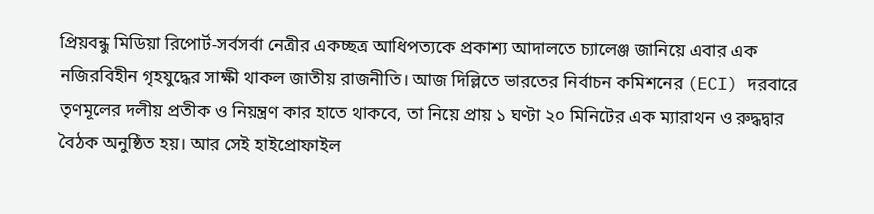প্রিয়বন্ধু মিডিয়া রিপোর্ট-সর্বসর্বা নেত্রীর একচ্ছত্র আধিপত্যকে প্রকাশ্য আদালতে চ্যালেঞ্জ জানিয়ে এবার এক নজিরবিহীন গৃহযুদ্ধের সাক্ষী থাকল জাতীয় রাজনীতি। আজ দিল্লিতে ভারতের নির্বাচন কমিশনের (ECI) দরবারে তৃণমূলের দলীয় প্রতীক ও নিয়ন্ত্রণ কার হাতে থাকবে, তা নিয়ে প্রায় ১ ঘণ্টা ২০ মিনিটের এক ম্যারাথন ও রুদ্ধদ্বার বৈঠক অনুষ্ঠিত হয়। আর সেই হাইপ্রোফাইল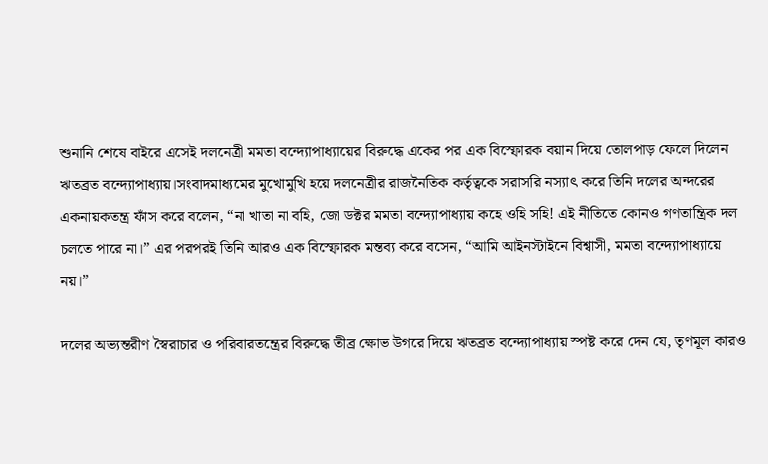শুনানি শেষে বাইরে এসেই দলনেত্রী মমতা বন্দ্যোপাধ্যায়ের বিরুদ্ধে একের পর এক বিস্ফোরক বয়ান দিয়ে তোলপাড় ফেলে দিলেন ঋতব্রত বন্দ্যোপাধ্যায়।সংবাদমাধ্যমের মুখোমুখি হয়ে দলনেত্রীর রাজনৈতিক কর্তৃত্বকে সরাসরি নস্যাৎ করে তিনি দলের অন্দরের একনায়কতন্ত্র ফাঁস করে বলেন, “না খাতা না বহি, জো ডক্টর মমতা বন্দ্যোপাধ্যায় কহে ওহি সহি! এই নীতিতে কোনও গণতান্ত্রিক দল চলতে পারে না।” এর পরপরই তিনি আরও এক বিস্ফোরক মন্তব্য করে বসেন, “আমি আইনস্টাইনে বিশ্বাসী, মমতা বন্দ্যোপাধ্যায়ে নয়।”

দলের অভ্যন্তরীণ স্বৈরাচার ও পরিবারতন্ত্রের বিরুদ্ধে তীব্র ক্ষোভ উগরে দিয়ে ঋতব্রত বন্দ্যোপাধ্যায় স্পষ্ট করে দেন যে, তৃণমূল কারও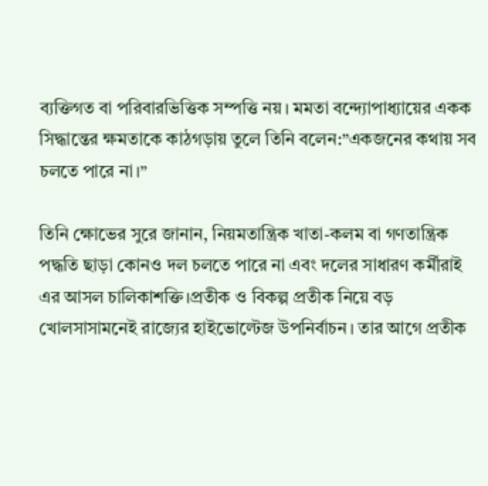ব্যক্তিগত বা পরিবারভিত্তিক সম্পত্তি নয়। মমতা বন্দ্যোপাধ্যায়ের একক সিদ্ধান্তের ক্ষমতাকে কাঠগড়ায় তুলে তিনি বলেন:”একজনের কথায় সব চলতে পারে না।”

তিনি ক্ষোভের সুরে জানান, নিয়মতান্ত্রিক খাতা-কলম বা গণতান্ত্রিক পদ্ধতি ছাড়া কোনও দল চলতে পারে না এবং দলের সাধারণ কর্মীরাই এর আসল চালিকাশক্তি।প্রতীক ও বিকল্প প্রতীক নিয়ে বড় খোলসাসামনেই রাজ্যের হাইভোল্টেজ উপনির্বাচন। তার আগে প্রতীক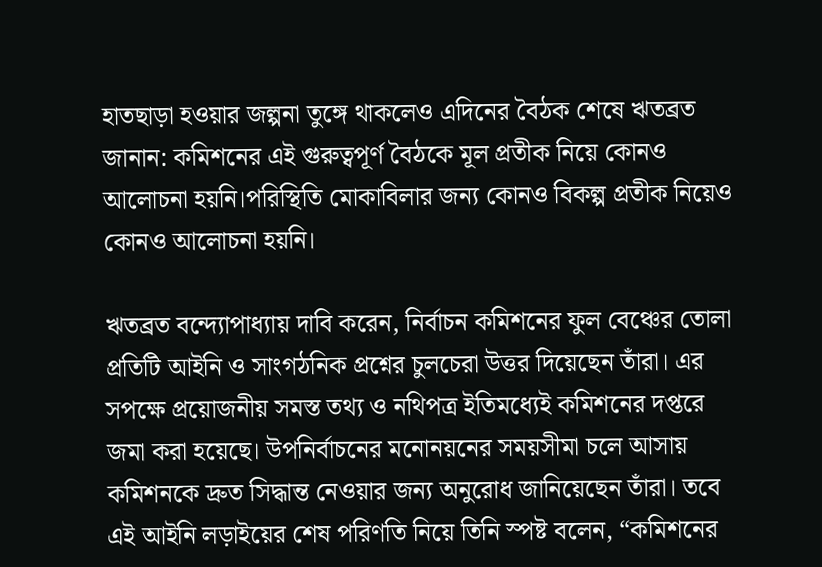হাতছাড়া হওয়ার জল্পনা তুঙ্গে থাকলেও এদিনের বৈঠক শেষে ঋতব্রত জানান: কমিশনের এই গুরুত্বপূর্ণ বৈঠকে মূল প্রতীক নিয়ে কোনও আলোচনা হয়নি।পরিস্থিতি মোকাবিলার জন্য কোনও বিকল্প প্রতীক নিয়েও কোনও আলোচনা হয়নি।

ঋতব্রত বন্দ্যোপাধ্যায় দাবি করেন, নির্বাচন কমিশনের ফুল বেঞ্চের তোলা প্রতিটি আইনি ও সাংগঠনিক প্রশ্নের চুলচেরা উত্তর দিয়েছেন তাঁরা। এর সপক্ষে প্রয়োজনীয় সমস্ত তথ্য ও নথিপত্র ইতিমধ্যেই কমিশনের দপ্তরে জমা করা হয়েছে। উপনির্বাচনের মনোনয়নের সময়সীমা চলে আসায় কমিশনকে দ্রুত সিদ্ধান্ত নেওয়ার জন্য অনুরোধ জানিয়েছেন তাঁরা। তবে এই আইনি লড়াইয়ের শেষ পরিণতি নিয়ে তিনি স্পষ্ট বলেন, “কমিশনের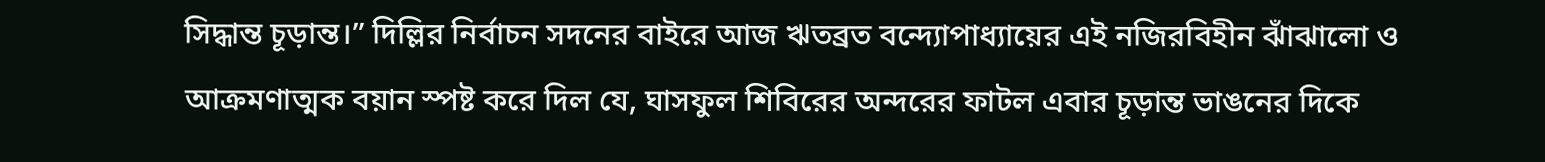সিদ্ধান্ত চূড়ান্ত।” দিল্লির নির্বাচন সদনের বাইরে আজ ঋতব্রত বন্দ্যোপাধ্যায়ের এই নজিরবিহীন ঝাঁঝালো ও আক্রমণাত্মক বয়ান স্পষ্ট করে দিল যে, ঘাসফুল শিবিরের অন্দরের ফাটল এবার চূড়ান্ত ভাঙনের দিকে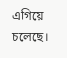এগিয়ে চলেছে।